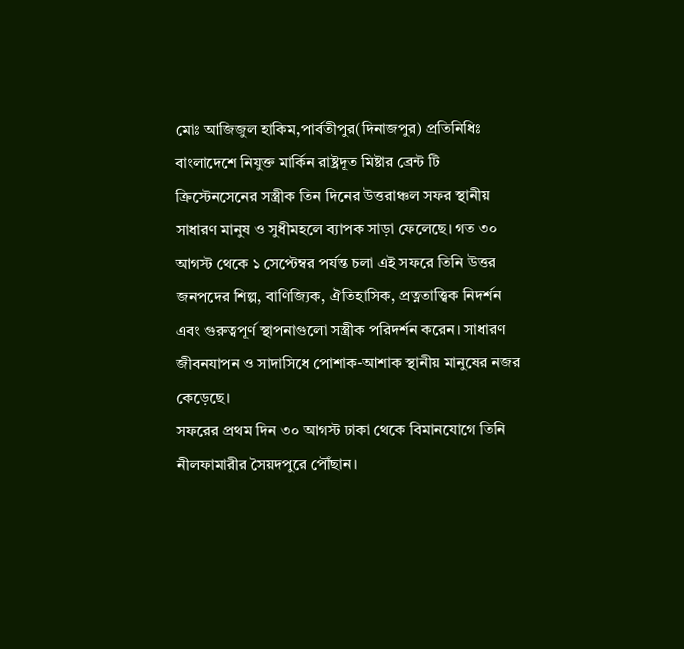মোঃ আজিজুল হাকিম,পার্বতীপুর(দিনাজপুর) প্রতিনিধিঃ
বাংলাদেশে নিযুক্ত মার্কিন রাষ্ট্রদূত মিষ্টার ব্রেন্ট টি ক্রিস্টেনসেনের সস্ত্রীক তিন দিনের উত্তরাঞ্চল সফর স্থানীয় সাধারণ মানুষ ও সুধীমহলে ব্যাপক সাড়া ফেলেছে। গত ৩০ আগস্ট থেকে ১ সেপ্টেম্বর পর্যন্ত চলা এই সফরে তিনি উত্তর জনপদের শিল্প, বাণিজ্যিক, ঐতিহাসিক, প্রত্নতাত্ত্বিক নিদর্শন এবং গুরুত্বপূর্ণ স্থাপনাগুলো সস্ত্রীক পরিদর্শন করেন। সাধারণ জীবনযাপন ও সাদাসিধে পোশাক-আশাক স্থানীয় মানুষের নজর কেড়েছে।
সফরের প্রথম দিন ৩০ আগস্ট ঢাকা থেকে বিমানযোগে তিনি নীলফামারীর সৈয়দপুরে পৌঁছান।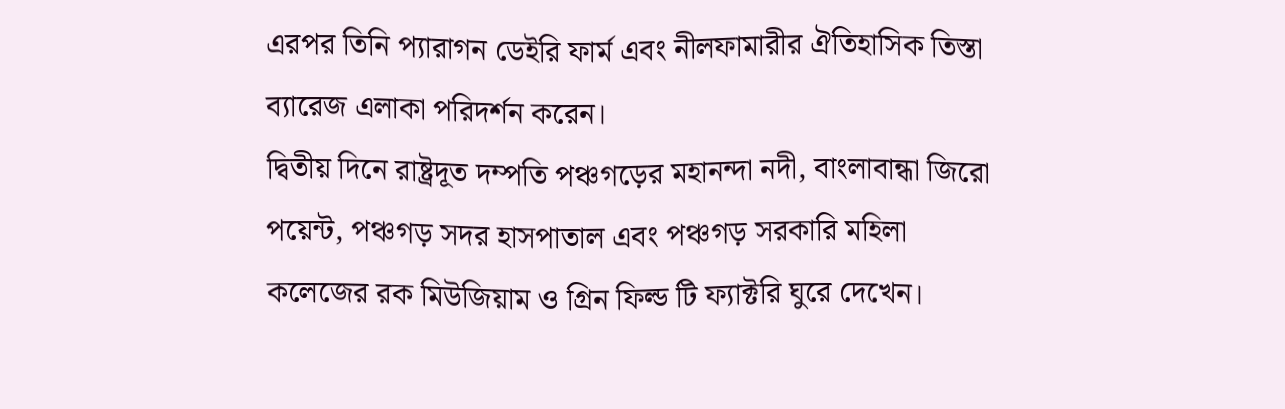এরপর তিনি প্যারাগন ডেইরি ফার্ম এবং নীলফামারীর ঐতিহাসিক তিস্তা ব্যারেজ এলাকা পরিদর্শন করেন।
দ্বিতীয় দিনে রাষ্ট্রদূত দম্পতি পঞ্চগড়ের মহানন্দা নদী, বাংলাবান্ধা জিরো পয়েন্ট, পঞ্চগড় সদর হাসপাতাল এবং পঞ্চগড় সরকারি মহিলা কলেজের রক মিউজিয়াম ও গ্রিন ফিল্ড টি ফ্যাক্টরি ঘুরে দেখেন।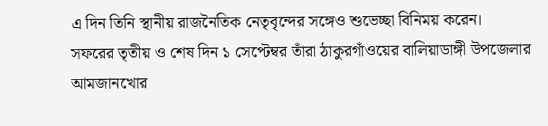এ দিন তিনি স্থানীয় রাজনৈতিক নেতৃবৃন্দের সঙ্গেও শুভেচ্ছা বিনিময় করেন।
সফরের তৃতীয় ও শেষ দিন ১ সেপ্টেম্বর তাঁরা ঠাকুরগাঁওয়ের বালিয়াডাঙ্গী উপজেলার আমজানখোর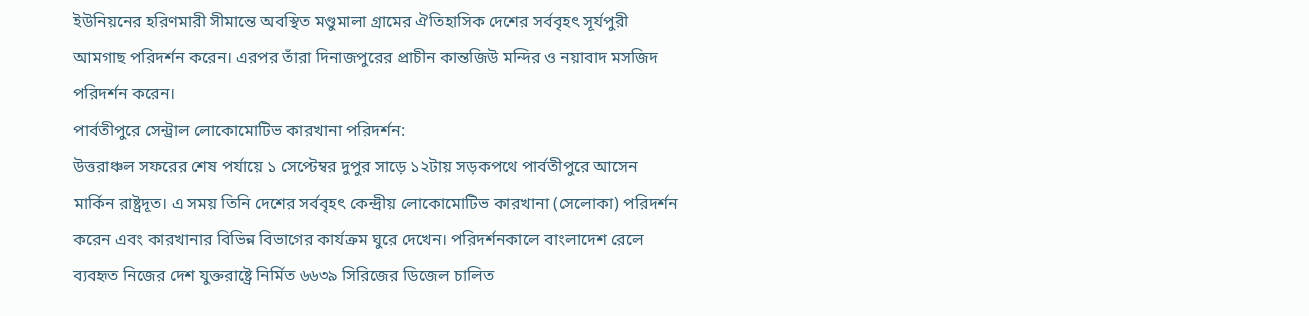ইউনিয়নের হরিণমারী সীমান্তে অবস্থিত মণ্ডুমালা গ্রামের ঐতিহাসিক দেশের সর্ববৃহৎ সূর্যপুরী আমগাছ পরিদর্শন করেন। এরপর তাঁরা দিনাজপুরের প্রাচীন কান্তজিউ মন্দির ও নয়াবাদ মসজিদ পরিদর্শন করেন।
পার্বতীপুরে সেন্ট্রাল লোকোমোটিভ কারখানা পরিদর্শন:
উত্তরাঞ্চল সফরের শেষ পর্যায়ে ১ সেপ্টেম্বর দুপুর সাড়ে ১২টায় সড়কপথে পার্বতীপুরে আসেন মার্কিন রাষ্ট্রদূত। এ সময় তিনি দেশের সর্ববৃহৎ কেন্দ্রীয় লোকোমোটিভ কারখানা (সেলোকা) পরিদর্শন করেন এবং কারখানার বিভিন্ন বিভাগের কার্যক্রম ঘুরে দেখেন। পরিদর্শনকালে বাংলাদেশ রেলে ব্যবহৃত নিজের দেশ যুক্তরাষ্ট্রে নির্মিত ৬৬৩৯ সিরিজের ডিজেল চালিত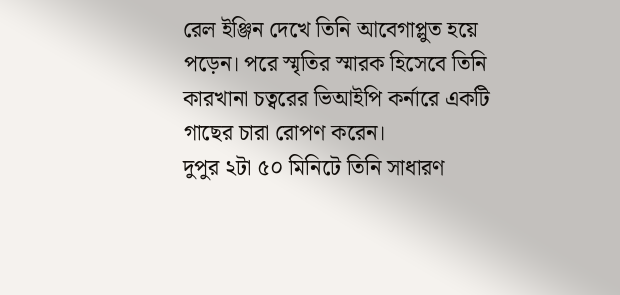রেল ইঞ্জিন দেখে তিনি আবেগাপ্লুত হয়ে পড়েন। পরে স্মৃতির স্মারক হিসেবে তিনি কারখানা চত্বরের ভিআইপি কর্নারে একটি গাছের চারা রোপণ করেন।
দুপুর ২টা ৫০ মিনিটে তিনি সাধারণ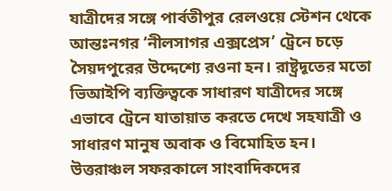যাত্রীদের সঙ্গে পার্বতীপুর রেলওয়ে স্টেশন থেকে আন্তঃনগর ‘নীলসাগর এক্সপ্রেস’ ট্রেনে চড়ে সৈয়দপুরের উদ্দেশ্যে রওনা হন। রাষ্ট্রদূতের মতো ভিআইপি ব্যক্তিত্বকে সাধারণ যাত্রীদের সঙ্গে এভাবে ট্রেনে যাতায়াত করতে দেখে সহযাত্রী ও সাধারণ মানুষ অবাক ও বিমোহিত হন।
উত্তরাঞ্চল সফরকালে সাংবাদিকদের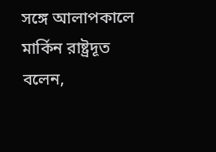সঙ্গে আলাপকালে মার্কিন রাষ্ট্রদূত বলেন,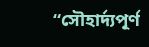“সৌহার্দ্যপূর্ণ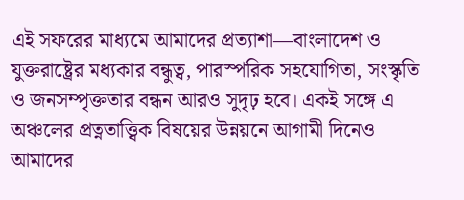এই সফরের মাধ্যমে আমাদের প্রত্যাশা—বাংলাদেশ ও যুক্তরাষ্ট্রের মধ্যকার বন্ধুত্ব, পারস্পরিক সহযোগিতা, সংস্কৃতি ও জনসম্পৃক্ততার বন্ধন আরও সুদৃঢ় হবে। একই সঙ্গে এ অঞ্চলের প্রত্নতাত্ত্বিক বিষয়ের উন্নয়নে আগামী দিনেও আমাদের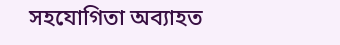সহযোগিতা অব্যাহত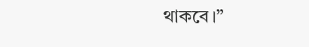থাকবে।”